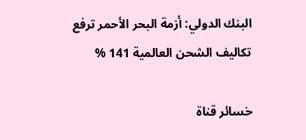البنك الدولي: أزمة البحر الأحمر ترفع تكاليف الشحن العالمية 141 %

خسائر قناة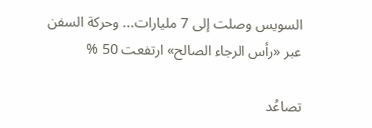السويس وصلت إلى 7 مليارات... وحركة السفن عبر «رأس الرجاء الصالح» ارتفعت 50 %

تصاعُد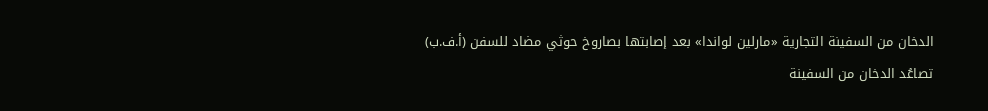الدخان من السفينة التجارية «مارلين لواندا» بعد إصابتها بصاروخ حوثي مضاد للسفن (أ.ف.ب)
تصاعُد الدخان من السفينة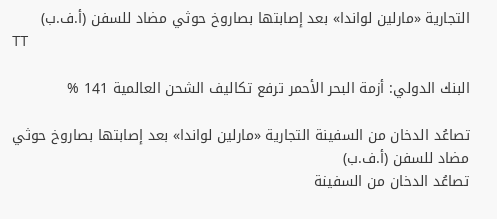التجارية «مارلين لواندا» بعد إصابتها بصاروخ حوثي مضاد للسفن (أ.ف.ب)
TT

البنك الدولي: أزمة البحر الأحمر ترفع تكاليف الشحن العالمية 141 %

تصاعُد الدخان من السفينة التجارية «مارلين لواندا» بعد إصابتها بصاروخ حوثي مضاد للسفن (أ.ف.ب)
تصاعُد الدخان من السفينة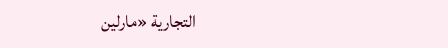التجارية «مارلين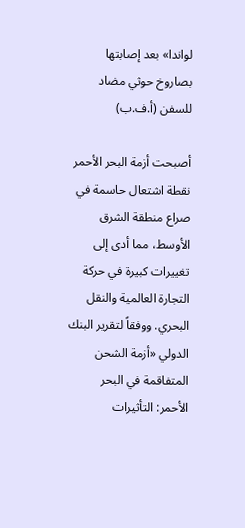لواندا» بعد إصابتها بصاروخ حوثي مضاد للسفن (أ.ف.ب)

أصبحت أزمة البحر الأحمر نقطة اشتعال حاسمة في صراع منطقة الشرق الأوسط، مما أدى إلى تغييرات كبيرة في حركة التجارة العالمية والنقل البحري. ووفقاً لتقرير البنك الدولي «أزمة الشحن المتفاقمة في البحر الأحمر: التأثيرات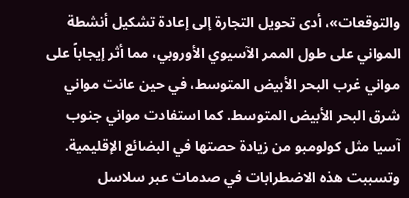والتوقعات»، أدى تحويل التجارة إلى إعادة تشكيل أنشطة المواني على طول الممر الآسيوي الأوروبي، مما أثر إيجاباً على مواني غرب البحر الأبيض المتوسط، في حين عانت مواني شرق البحر الأبيض المتوسط. كما استفادت مواني جنوب آسيا مثل كولومبو من زيادة حصتها في البضائع الإقليمية. وتسببت هذه الاضطرابات في صدمات عبر سلاسل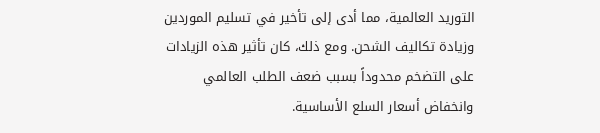التوريد العالمية، مما أدى إلى تأخير في تسليم الموردين وزيادة تكاليف الشحن. ومع ذلك، كان تأثير هذه الزيادات على التضخم محدوداً بسبب ضعف الطلب العالمي وانخفاض أسعار السلع الأساسية.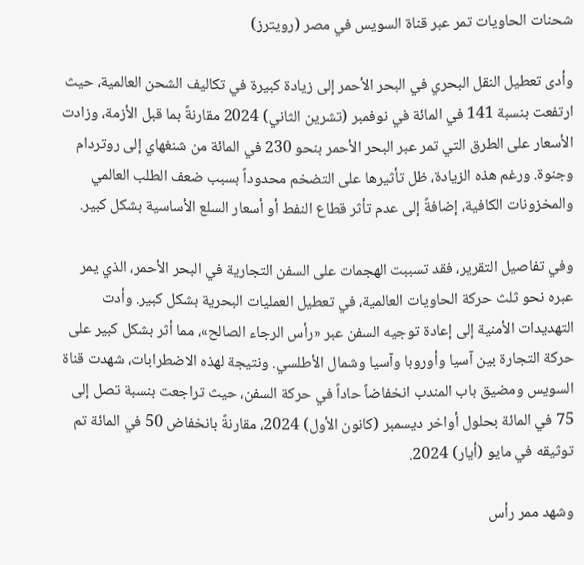شحنات الحاويات تمر عبر قناة السويس في مصر (رويترز)

وأدى تعطيل النقل البحري في البحر الأحمر إلى زيادة كبيرة في تكاليف الشحن العالمية، حيث ارتفعت بنسبة 141 في المائة في نوفمبر (تشرين الثاني) 2024 مقارنةً بما قبل الأزمة، وزادت الأسعار على الطرق التي تمر عبر البحر الأحمر بنحو 230 في المائة من شنغهاي إلى روتردام وجنوة. ورغم هذه الزيادة، ظل تأثيرها على التضخم محدوداً بسبب ضعف الطلب العالمي والمخزونات الكافية، إضافةً إلى عدم تأثر قطاع النفط أو أسعار السلع الأساسية بشكل كبير.

وفي تفاصيل التقرير، فقد تسببت الهجمات على السفن التجارية في البحر الأحمر، الذي يمر عبره نحو ثلث حركة الحاويات العالمية، في تعطيل العمليات البحرية بشكل كبير. وأدت التهديدات الأمنية إلى إعادة توجيه السفن عبر «رأس الرجاء الصالح»، مما أثر بشكل كبير على حركة التجارة بين آسيا وأوروبا وآسيا وشمال الأطلسي. ونتيجة لهذه الاضطرابات، شهدت قناة السويس ومضيق باب المندب انخفاضاً حاداً في حركة السفن، حيث تراجعت بنسبة تصل إلى 75 في المائة بحلول أواخر ديسمبر (كانون الأول) 2024، مقارنةً بانخفاض 50 في المائة تم توثيقه في مايو (أيار) 2024.

وشهد ممر رأس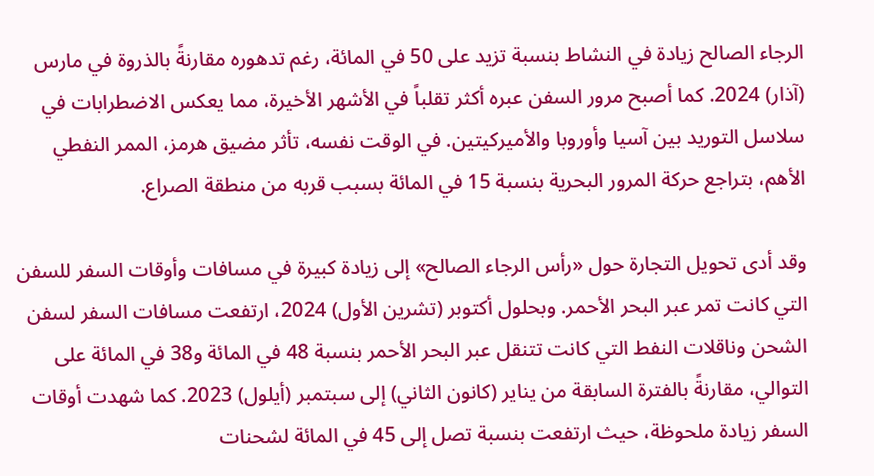الرجاء الصالح زيادة في النشاط بنسبة تزيد على 50 في المائة، رغم تدهوره مقارنةً بالذروة في مارس (آذار) 2024. كما أصبح مرور السفن عبره أكثر تقلباً في الأشهر الأخيرة، مما يعكس الاضطرابات في سلاسل التوريد بين آسيا وأوروبا والأميركيتين. في الوقت نفسه، تأثر مضيق هرمز، الممر النفطي الأهم، بتراجع حركة المرور البحرية بنسبة 15 في المائة بسبب قربه من منطقة الصراع.

وقد أدى تحويل التجارة حول «رأس الرجاء الصالح» إلى زيادة كبيرة في مسافات وأوقات السفر للسفن التي كانت تمر عبر البحر الأحمر. وبحلول أكتوبر (تشرين الأول) 2024، ارتفعت مسافات السفر لسفن الشحن وناقلات النفط التي كانت تتنقل عبر البحر الأحمر بنسبة 48 في المائة و38 في المائة على التوالي، مقارنةً بالفترة السابقة من يناير (كانون الثاني) إلى سبتمبر (أيلول) 2023. كما شهدت أوقات السفر زيادة ملحوظة، حيث ارتفعت بنسبة تصل إلى 45 في المائة لشحنات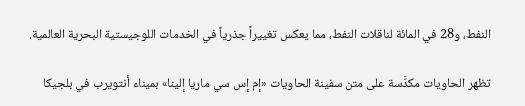النفط، و28 في المائة لناقلات النفط، مما يعكس تغييراً جذرياً في الخدمات اللوجيستية البحرية العالمية.

تظهر الحاويات مكدَّسة على متن سفينة الحاويات «إم إس سي ماريا إلينا» بميناء أنتويرب في بلجيكا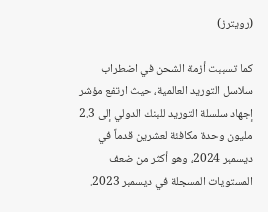(رويترز)

كما تسببت أزمة الشحن في اضطراب سلاسل التوريد العالمية، حيث ارتفع مؤشر إجهاد سلسلة التوريد للبنك الدولي إلى 2.3 مليون وحدة مكافئة لعشرين قدماً في ديسمبر 2024، وهو أكثر من ضعف المستويات المسجلة في ديسمبر 2023.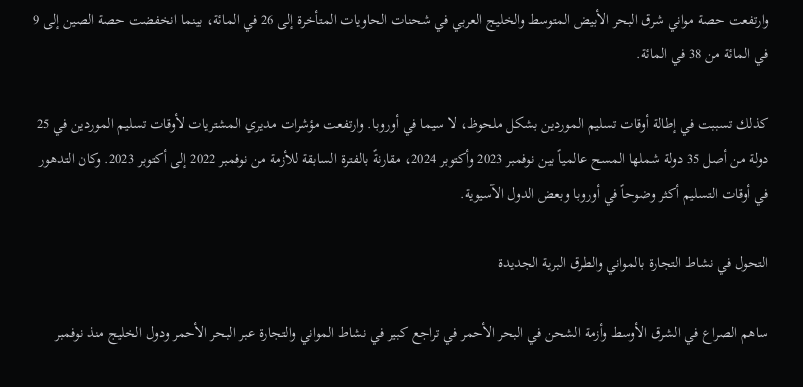وارتفعت حصة مواني شرق البحر الأبيض المتوسط والخليج العربي في شحنات الحاويات المتأخرة إلى 26 في المائة، بينما انخفضت حصة الصين إلى 9 في المائة من 38 في المائة.

كذلك تسببت في إطالة أوقات تسليم الموردين بشكل ملحوظ، لا سيما في أوروبا. وارتفعت مؤشرات مديري المشتريات لأوقات تسليم الموردين في 25 دولة من أصل 35 دولة شملها المسح عالمياً بين نوفمبر 2023 وأكتوبر 2024، مقارنةً بالفترة السابقة للأزمة من نوفمبر 2022 إلى أكتوبر 2023. وكان التدهور في أوقات التسليم أكثر وضوحاً في أوروبا وبعض الدول الآسيوية.

التحول في نشاط التجارة بالمواني والطرق البرية الجديدة

ساهم الصراع في الشرق الأوسط وأزمة الشحن في البحر الأحمر في تراجع كبير في نشاط المواني والتجارة عبر البحر الأحمر ودول الخليج منذ نوفمبر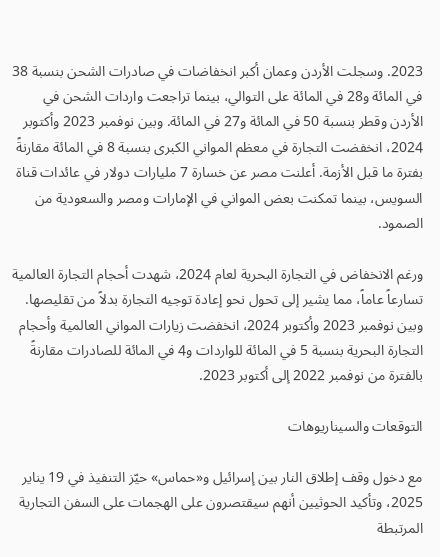2023. وسجلت الأردن وعمان أكبر انخفاضات في صادرات الشحن بنسبة 38 في المائة و28 في المائة على التوالي، بينما تراجعت واردات الشحن في الأردن وقطر بنسبة 50 في المائة و27 في المائة. وبين نوفمبر 2023 وأكتوبر 2024، انخفضت التجارة في معظم المواني الكبرى بنسبة 8 في المائة مقارنةً بفترة ما قبل الأزمة. أعلنت مصر عن خسارة 7 مليارات دولار في عائدات قناة السويس، بينما تمكنت بعض المواني في الإمارات ومصر والسعودية من الصمود.

ورغم الانخفاض في التجارة البحرية لعام 2024، شهدت أحجام التجارة العالمية تسارعاً عاماً، مما يشير إلى تحول نحو إعادة توجيه التجارة بدلاً من تقليصها. وبين نوفمبر 2023 وأكتوبر 2024، انخفضت زيارات المواني العالمية وأحجام التجارة البحرية بنسبة 5 في المائة للواردات و4 في المائة للصادرات مقارنةً بالفترة من نوفمبر 2022 إلى أكتوبر 2023.

التوقعات والسيناريوهات

مع دخول وقف إطلاق النار بين إسرائيل و«حماس» حيّز التنفيذ في 19 يناير 2025، وتأكيد الحوثيين أنهم سيقتصرون على الهجمات على السفن التجارية المرتبطة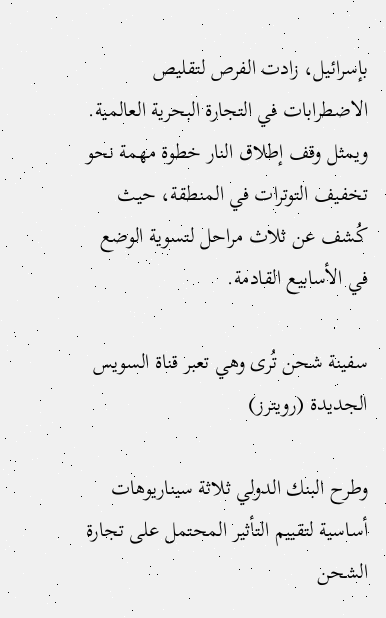بإسرائيل، زادت الفرص لتقليص الاضطرابات في التجارة البحرية العالمية. ويمثل وقف إطلاق النار خطوة مهمة نحو تخفيف التوترات في المنطقة، حيث كُشف عن ثلاث مراحل لتسوية الوضع في الأسابيع القادمة.

سفينة شحن تُرى وهي تعبر قناة السويس الجديدة (رويترز)

وطرح البنك الدولي ثلاثة سيناريوهات أساسية لتقييم التأثير المحتمل على تجارة الشحن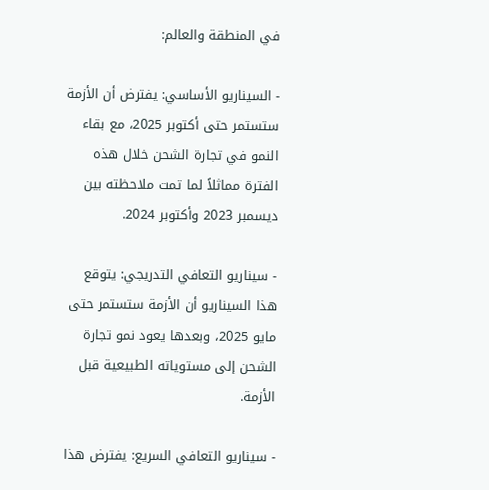في المنطقة والعالم:

- السيناريو الأساسي: يفترض أن الأزمة ستستمر حتى أكتوبر 2025، مع بقاء النمو في تجارة الشحن خلال هذه الفترة مماثلاً لما تمت ملاحظته بين ديسمبر 2023 وأكتوبر 2024.

- سيناريو التعافي التدريجي: يتوقع هذا السيناريو أن الأزمة ستستمر حتى مايو 2025، وبعدها يعود نمو تجارة الشحن إلى مستوياته الطبيعية قبل الأزمة.

- سيناريو التعافي السريع: يفترض هذا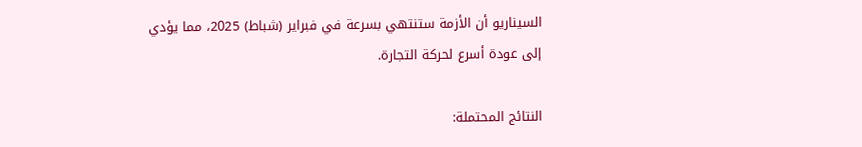السيناريو أن الأزمة ستنتهي بسرعة في فبراير (شباط) 2025، مما يؤدي إلى عودة أسرع لحركة التجارة.

النتائج المحتملة: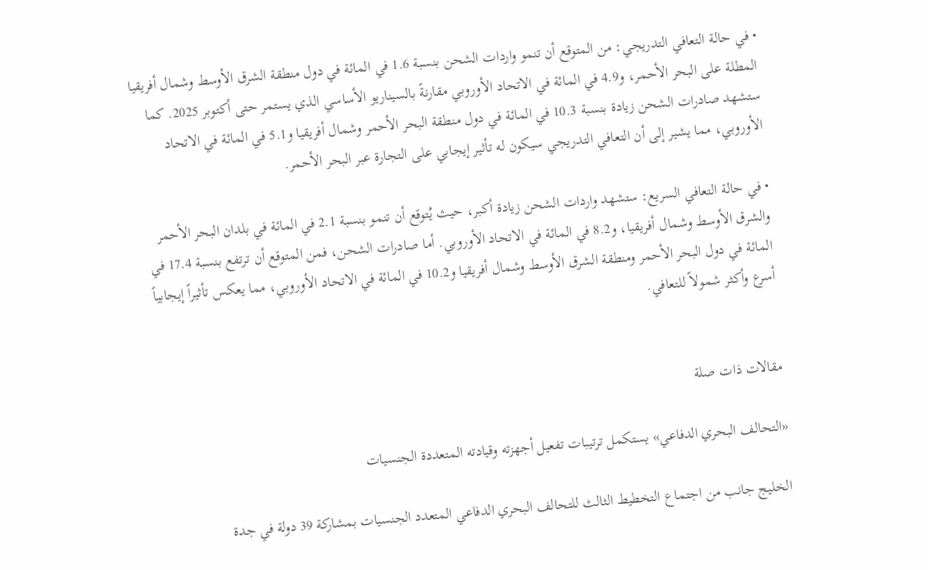• في حالة التعافي التدريجي: من المتوقع أن تنمو واردات الشحن بنسبة 1.6 في المائة في دول منطقة الشرق الأوسط وشمال أفريقيا المطلة على البحر الأحمر، و4.9 في المائة في الاتحاد الأوروبي مقارنةً بالسيناريو الأساسي الذي يستمر حتى أكتوبر 2025. كما ستشهد صادرات الشحن زيادة بنسبة 10.3 في المائة في دول منطقة البحر الأحمر وشمال أفريقيا و5.1 في المائة في الاتحاد الأوروبي، مما يشير إلى أن التعافي التدريجي سيكون له تأثير إيجابي على التجارة عبر البحر الأحمر.

• في حالة التعافي السريع: ستشهد واردات الشحن زيادة أكبر، حيث يُتوقع أن تنمو بنسبة 2.1 في المائة في بلدان البحر الأحمر والشرق الأوسط وشمال أفريقيا، و8.2 في المائة في الاتحاد الأوروبي. أما صادرات الشحن، فمن المتوقع أن ترتفع بنسبة 17.4 في المائة في دول البحر الأحمر ومنطقة الشرق الأوسط وشمال أفريقيا و10.2 في المائة في الاتحاد الأوروبي، مما يعكس تأثيراً إيجابياً أسرع وأكثر شمولاً للتعافي.


مقالات ذات صلة

«التحالف البحري الدفاعي» يستكمل ترتيبات تفعيل أجهزته وقيادته المتعددة الجنسيات

الخليج جانب من اجتماع التخطيط الثالث للتحالف البحري الدفاعي المتعدد الجنسيات بمشاركة 39 دولة في جدة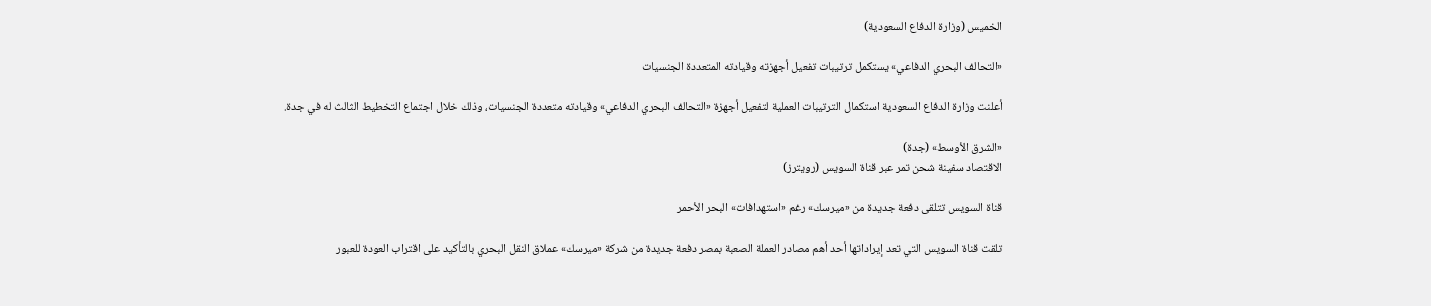الخميس (وزارة الدفاع السعودية)

«التحالف البحري الدفاعي» يستكمل ترتيبات تفعيل أجهزته وقيادته المتعددة الجنسيات

أعلنت وزارة الدفاع السعودية استكمال الترتيبات العملية لتفعيل أجهزة «التحالف البحري الدفاعي» وقيادته متعددة الجنسيات، وذلك خلال اجتماع التخطيط الثالث له في جدة.

«الشرق الأوسط» (جدة)
الاقتصاد سفينة شحن تمر عبر قناة السويس (رويترز)

قناة السويس تتلقى دفعة جديدة من «ميرسك» رغم «استهدافات» البحر الأحمر

تلقت قناة السويس التي تعد إيراداتها أحد أهم مصادر العملة الصعبة بمصر دفعة جديدة من شركة «ميرسك» عملاق النقل البحري بالتأكيد على اقتراب العودة للعبور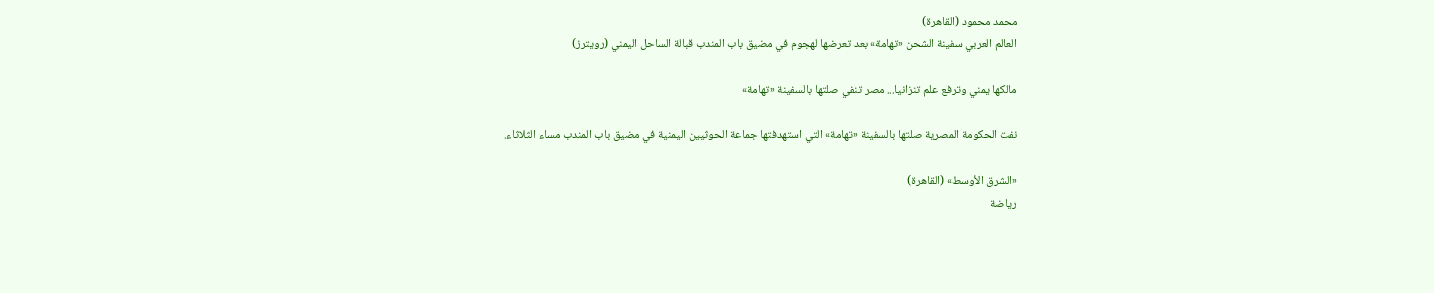محمد محمود (القاهرة)
العالم العربي سفينة الشحن «تهامة» بعد تعرضها لهجوم في مضيق باب المندب قبالة الساحل اليمني (رويترز)

مالكها يمني وترفع علم تنزانيا... مصر تنفي صلتها بالسفينة «تهامة»

نفت الحكومة المصرية صلتها بالسفينة «تهامة» التي استهدفتها جماعة الحوثيين اليمنية في مضيق باب المندب مساء الثلاثاء.

«الشرق الأوسط» (القاهرة)
رياضة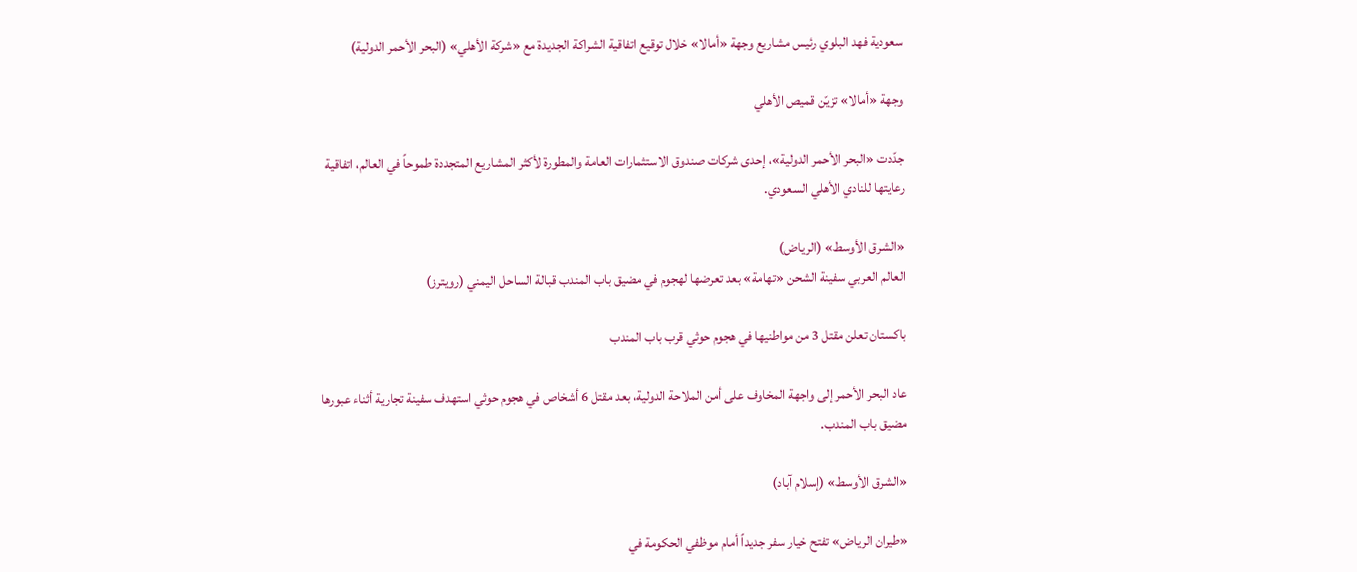سعودية فهد البلوي رئيس مشاريع وجهة «أمالا» خلال توقيع اتفاقية الشراكة الجديدة مع «شركة الأهلي» (البحر الأحمر الدولية)

وجهة «أمالا» تزيّن قميص الأهلي

جدّدت «البحر الأحمر الدولية»، إحدى شركات صندوق الاستثمارات العامة والمطورة لأكثر المشاريع المتجددة طموحاً في العالم، اتفاقية رعايتها للنادي الأهلي السعودي.

«الشرق الأوسط» (الرياض)
العالم العربي سفينة الشحن «تهامة» بعد تعرضها لهجوم في مضيق باب المندب قبالة الساحل اليمني (رويترز)

باكستان تعلن مقتل 3 من مواطنيها في هجوم حوثي قرب باب المندب

عاد البحر الأحمر إلى واجهة المخاوف على أمن الملاحة الدولية، بعد مقتل 6 أشخاص في هجوم حوثي استهدف سفينة تجارية أثناء عبورها مضيق باب المندب.

«الشرق الأوسط» (إسلام آباد)

«طيران الرياض» تفتح خيار سفر جديداً أمام موظفي الحكومة في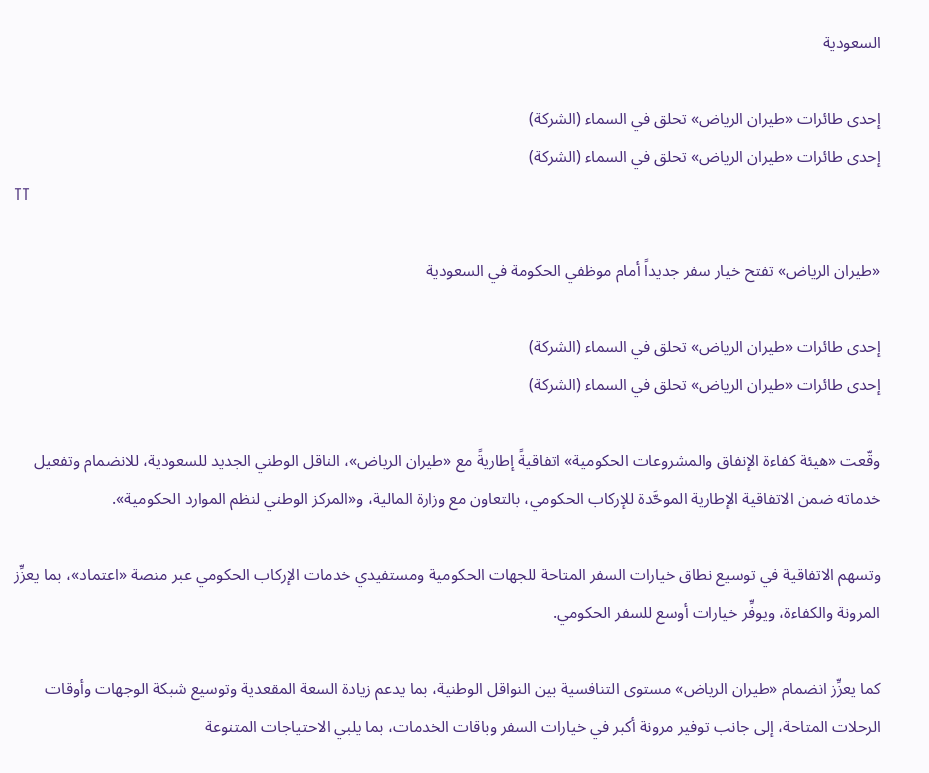السعودية

إحدى طائرات «طيران الرياض» تحلق في السماء (الشركة)
إحدى طائرات «طيران الرياض» تحلق في السماء (الشركة)
TT

«طيران الرياض» تفتح خيار سفر جديداً أمام موظفي الحكومة في السعودية

إحدى طائرات «طيران الرياض» تحلق في السماء (الشركة)
إحدى طائرات «طيران الرياض» تحلق في السماء (الشركة)

وقّعت «هيئة كفاءة الإنفاق والمشروعات الحكومية» اتفاقيةً إطاريةً مع «طيران الرياض»، الناقل الوطني الجديد للسعودية، للانضمام وتفعيل خدماته ضمن الاتفاقية الإطارية الموحَّدة للإركاب الحكومي، بالتعاون مع وزارة المالية، و«المركز الوطني لنظم الموارد الحكومية».

وتسهم الاتفاقية في توسيع نطاق خيارات السفر المتاحة للجهات الحكومية ومستفيدي خدمات الإركاب الحكومي عبر منصة «اعتماد»، بما يعزِّز المرونة والكفاءة، ويوفِّر خيارات أوسع للسفر الحكومي.

كما يعزِّز انضمام «طيران الرياض» مستوى التنافسية بين النواقل الوطنية، بما يدعم زيادة السعة المقعدية وتوسيع شبكة الوجهات وأوقات الرحلات المتاحة، إلى جانب توفير مرونة أكبر في خيارات السفر وباقات الخدمات، بما يلبي الاحتياجات المتنوعة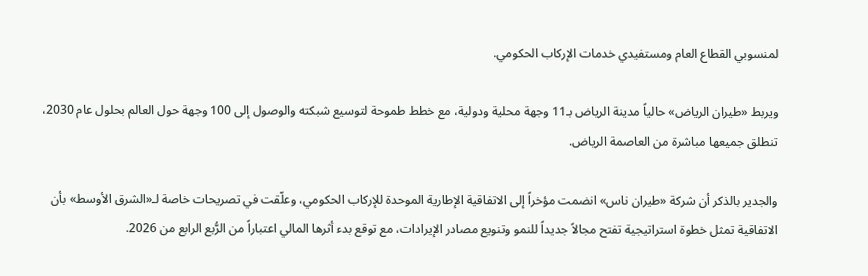لمنسوبي القطاع العام ومستفيدي خدمات الإركاب الحكومي.

ويربط «طيران الرياض» حالياً مدينة الرياض بـ11 وجهة محلية ودولية، مع خطط طموحة لتوسيع شبكته والوصول إلى 100 وجهة حول العالم بحلول عام 2030، تنطلق جميعها مباشرة من العاصمة الرياض.

والجدير بالذكر أن شركة «طيران ناس» انضمت مؤخراً إلى الاتفاقية الإطارية الموحدة للإركاب الحكومي، وعلّقت في تصريحات خاصة لـ«الشرق الأوسط» بأن الاتفاقية تمثل خطوة استراتيجية تفتح مجالاً جديداً للنمو وتنويع مصادر الإيرادات، مع توقع بدء أثرها المالي اعتباراً من الرُّبع الرابع من 2026.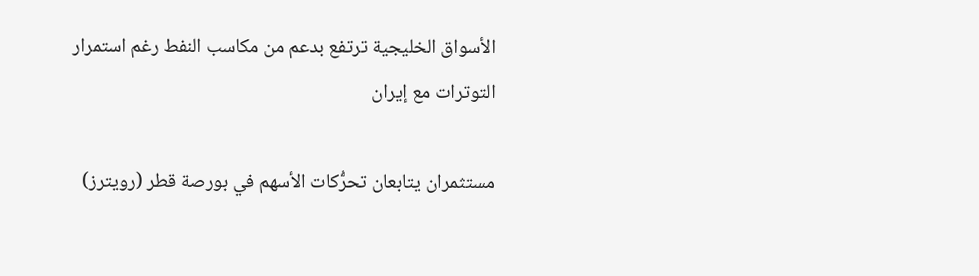الأسواق الخليجية ترتفع بدعم من مكاسب النفط رغم استمرار التوترات مع إيران

مستثمران يتابعان تحرُّكات الأسهم في بورصة قطر (رويترز)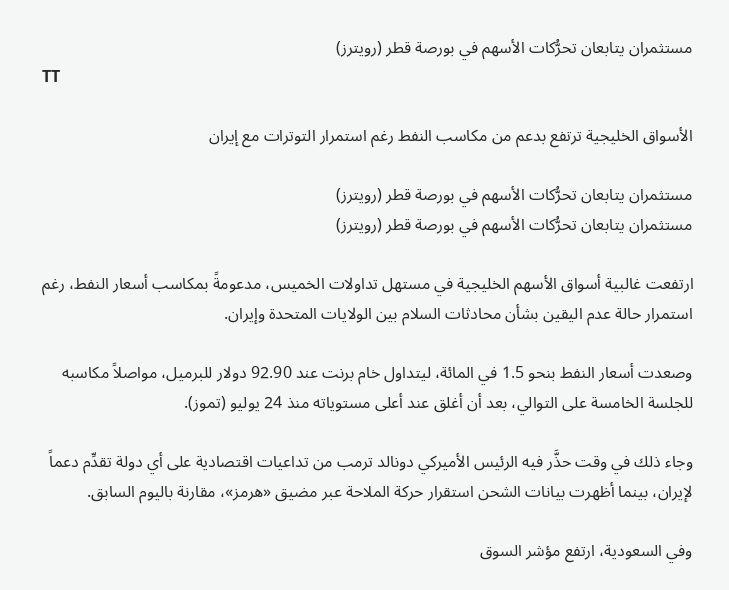مستثمران يتابعان تحرُّكات الأسهم في بورصة قطر (رويترز)
TT

الأسواق الخليجية ترتفع بدعم من مكاسب النفط رغم استمرار التوترات مع إيران

مستثمران يتابعان تحرُّكات الأسهم في بورصة قطر (رويترز)
مستثمران يتابعان تحرُّكات الأسهم في بورصة قطر (رويترز)

ارتفعت غالبية أسواق الأسهم الخليجية في مستهل تداولات الخميس، مدعومةً بمكاسب أسعار النفط، رغم استمرار حالة عدم اليقين بشأن محادثات السلام بين الولايات المتحدة وإيران.

وصعدت أسعار النفط بنحو 1.5 في المائة، ليتداول خام برنت عند 92.90 دولار للبرميل، مواصلاً مكاسبه للجلسة الخامسة على التوالي، بعد أن أغلق عند أعلى مستوياته منذ 24 يوليو (تموز).

وجاء ذلك في وقت حذَّر فيه الرئيس الأميركي دونالد ترمب من تداعيات اقتصادية على أي دولة تقدِّم دعماً لإيران، بينما أظهرت بيانات الشحن استقرار حركة الملاحة عبر مضيق «هرمز»، مقارنة باليوم السابق.

وفي السعودية، ارتفع مؤشر السوق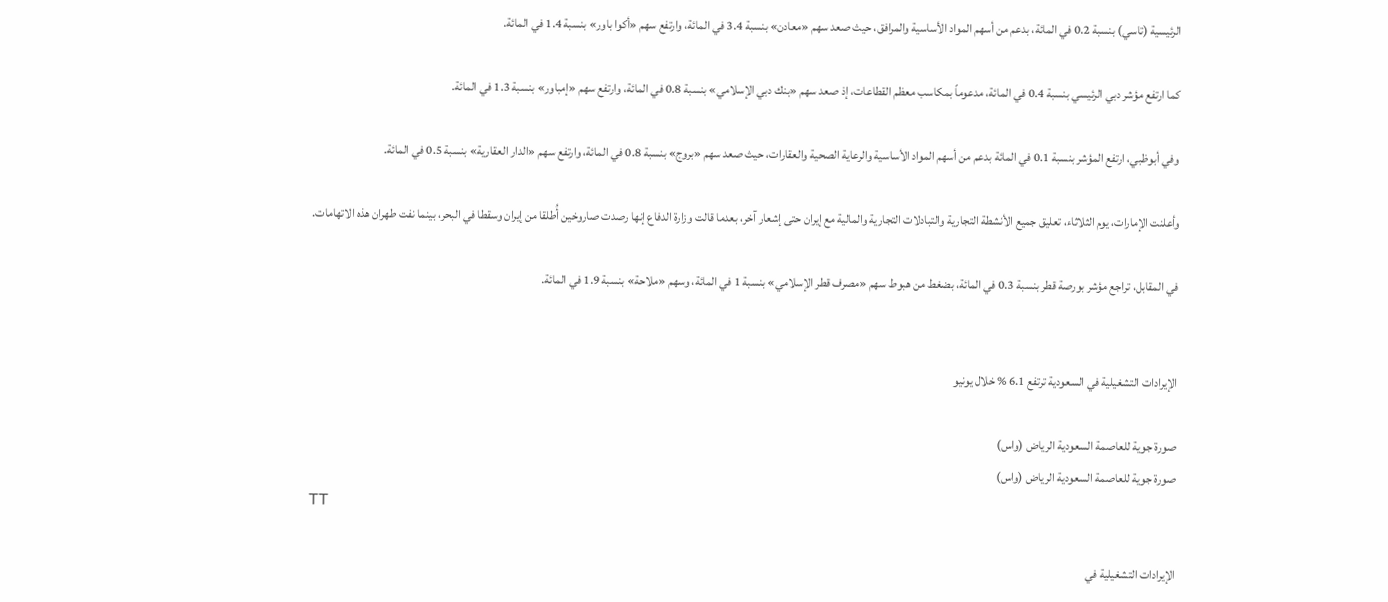الرئيسية (تاسي) بنسبة 0.2 في المائة، بدعم من أسهم المواد الأساسية والمرافق، حيث صعد سهم «معادن» بنسبة 3.4 في المائة، وارتفع سهم «أكوا باور» بنسبة 1.4 في المائة.

كما ارتفع مؤشر دبي الرئيسي بنسبة 0.4 في المائة، مدعوماً بمكاسب معظم القطاعات، إذ صعد سهم «بنك دبي الإسلامي» بنسبة 0.8 في المائة، وارتفع سهم «إمباور» بنسبة 1.3 في المائة.

وفي أبوظبي، ارتفع المؤشر بنسبة 0.1 في المائة بدعم من أسهم المواد الأساسية والرعاية الصحية والعقارات، حيث صعد سهم «بروج» بنسبة 0.8 في المائة، وارتفع سهم «الدار العقارية» بنسبة 0.5 في المائة.

وأعلنت الإمارات، يوم الثلاثاء، تعليق جميع الأنشطة التجارية والتبادلات التجارية والمالية مع إيران حتى إشعار آخر، بعدما قالت وزارة الدفاع إنها رصدت صاروخين أُطلقا من إيران وسقطا في البحر، بينما نفت طهران هذه الاتهامات.

في المقابل، تراجع مؤشر بورصة قطر بنسبة 0.3 في المائة، بضغط من هبوط سهم «مصرف قطر الإسلامي» بنسبة 1 في المائة، وسهم «ملاحة» بنسبة 1.9 في المائة.


الإيرادات التشغيلية في السعودية ترتفع 6.1 % خلال يونيو

صورة جوية للعاصمة السعودية الرياض (واس)
صورة جوية للعاصمة السعودية الرياض (واس)
TT

الإيرادات التشغيلية في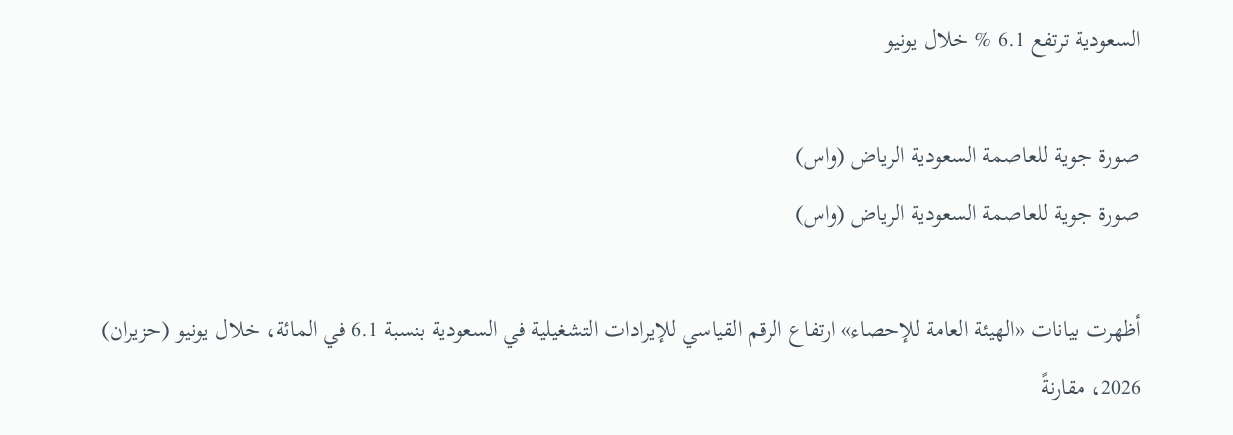السعودية ترتفع 6.1 % خلال يونيو

صورة جوية للعاصمة السعودية الرياض (واس)
صورة جوية للعاصمة السعودية الرياض (واس)

أظهرت بيانات «الهيئة العامة للإحصاء» ارتفاع الرقم القياسي للإيرادات التشغيلية في السعودية بنسبة 6.1 في المائة، خلال يونيو (حزيران) 2026، مقارنةً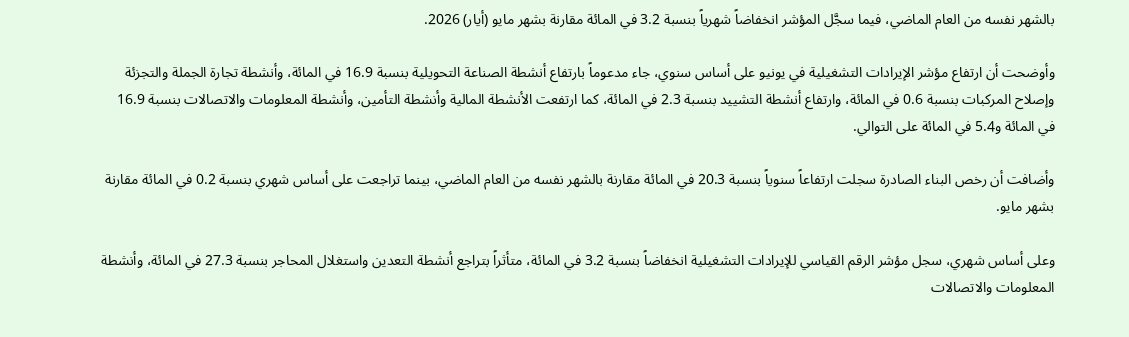بالشهر نفسه من العام الماضي، فيما سجَّل المؤشر انخفاضاً شهرياً بنسبة 3.2 في المائة مقارنة بشهر مايو (أيار) 2026.

وأوضحت أن ارتفاع مؤشر الإيرادات التشغيلية في يونيو على أساس سنوي، جاء مدعوماً بارتفاع أنشطة الصناعة التحويلية بنسبة 16.9 في المائة، وأنشطة تجارة الجملة والتجزئة وإصلاح المركبات بنسبة 0.6 في المائة، وارتفاع أنشطة التشييد بنسبة 2.3 في المائة، كما ارتفعت الأنشطة المالية وأنشطة التأمين، وأنشطة المعلومات والاتصالات بنسبة 16.9 في المائة و5.4 في المائة على التوالي.

وأضافت أن رخص البناء الصادرة سجلت ارتفاعاً سنوياً بنسبة 20.3 في المائة مقارنة بالشهر نفسه من العام الماضي، بينما تراجعت على أساس شهري بنسبة 0.2 في المائة مقارنة بشهر مايو.

وعلى أساس شهري، سجل مؤشر الرقم القياسي للإيرادات التشغيلية انخفاضاً بنسبة 3.2 في المائة، متأثراً بتراجع أنشطة التعدين واستغلال المحاجر بنسبة 27.3 في المائة، وأنشطة المعلومات والاتصالات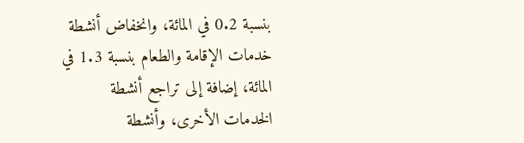بنسبة 0.2 في المائة، وانخفاض أنشطة خدمات الإقامة والطعام بنسبة 1.3 في المائة، إضافة إلى تراجع أنشطة الخدمات الأخرى، وأنشطة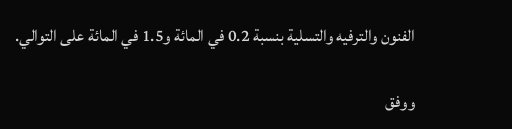الفنون والترفيه والتسلية بنسبة 0.2 في المائة و1.5 في المائة على التوالي.

ووفق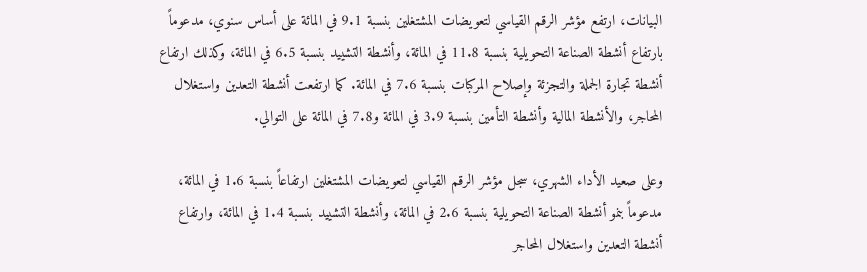البيانات، ارتفع مؤشر الرقم القياسي لتعويضات المشتغلين بنسبة 9.1 في المائة على أساس سنوي، مدعوماً بارتفاع أنشطة الصناعة التحويلية بنسبة 11.8 في المائة، وأنشطة التشييد بنسبة 6.5 في المائة، وكذلك ارتفاع أنشطة تجارة الجملة والتجزئة وإصلاح المركبات بنسبة 7.6 في المائة. كما ارتفعت أنشطة التعدين واستغلال المحاجر، والأنشطة المالية وأنشطة التأمين بنسبة 3.9 في المائة و7.8 في المائة على التوالي.

وعلى صعيد الأداء الشهري، سجل مؤشر الرقم القياسي لتعويضات المشتغلين ارتفاعاً بنسبة 1.6 في المائة، مدعوماً بنمو أنشطة الصناعة التحويلية بنسبة 2.6 في المائة، وأنشطة التشييد بنسبة 1.4 في المائة، وارتفاع أنشطة التعدين واستغلال المحاجر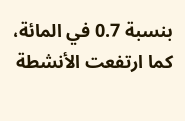بنسبة 0.7 في المائة، كما ارتفعت الأنشطة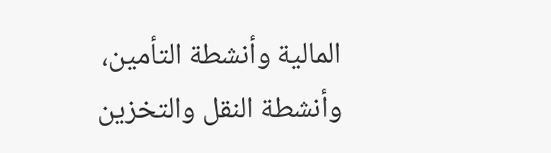المالية وأنشطة التأمين، وأنشطة النقل والتخزين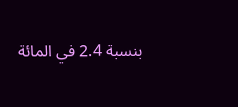بنسبة 2.4 في المائة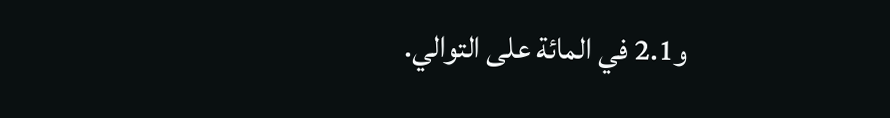و2.1 في المائة على التوالي.